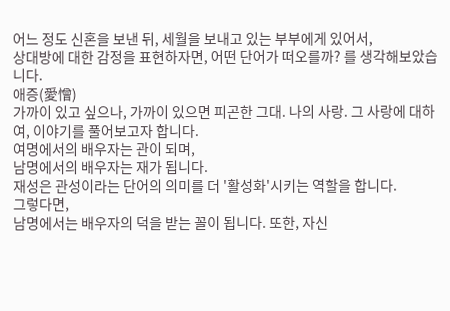어느 정도 신혼을 보낸 뒤, 세월을 보내고 있는 부부에게 있어서,
상대방에 대한 감정을 표현하자면, 어떤 단어가 떠오를까? 를 생각해보았습니다.
애증(愛憎)
가까이 있고 싶으나, 가까이 있으면 피곤한 그대. 나의 사랑. 그 사랑에 대하여, 이야기를 풀어보고자 합니다.
여명에서의 배우자는 관이 되며,
남명에서의 배우자는 재가 됩니다.
재성은 관성이라는 단어의 의미를 더 '활성화'시키는 역할을 합니다.
그렇다면,
남명에서는 배우자의 덕을 받는 꼴이 됩니다. 또한, 자신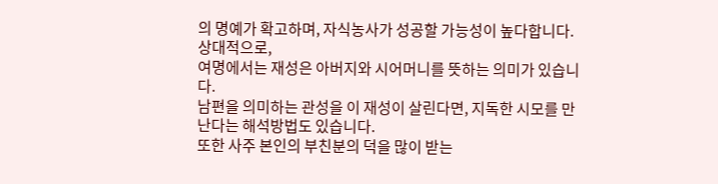의 명예가 확고하며, 자식농사가 성공할 가능성이 높다합니다.
상대적으로,
여명에서는 재성은 아버지와 시어머니를 뜻하는 의미가 있습니다.
남편을 의미하는 관성을 이 재성이 살린다면, 지독한 시모를 만난다는 해석방법도 있습니다.
또한 사주 본인의 부친분의 덕을 많이 받는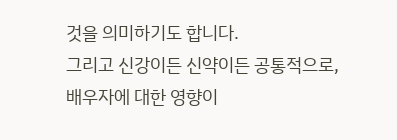것을 의미하기도 합니다.
그리고 신강이든 신약이든 공통적으로,
배우자에 대한 영향이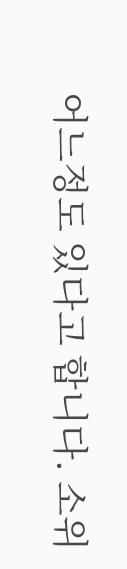어느정도 있다고 합니다. 소위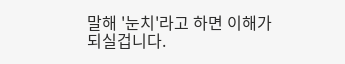말해 '눈치'라고 하면 이해가 되실겁니다.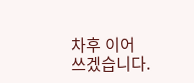차후 이어 쓰겠습니다.